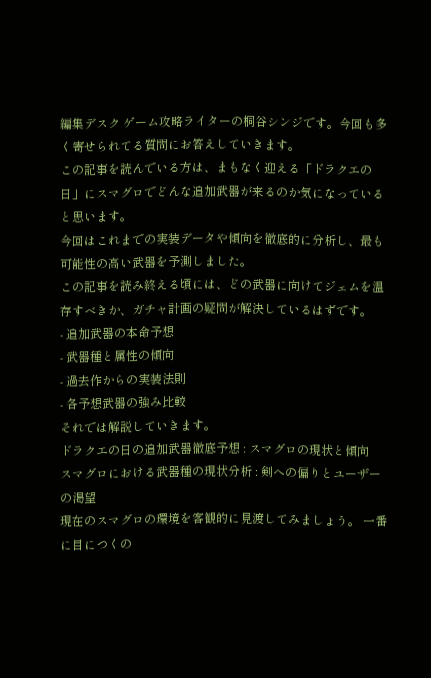編集デスク ゲーム攻略ライターの桐谷シンジです。今回も多く寄せられてる質問にお答えしていきます。
この記事を読んでいる方は、まもなく迎える「ドラクエの日」にスマグロでどんな追加武器が来るのか気になっていると思います。
今回はこれまでの実装データや傾向を徹底的に分析し、最も可能性の高い武器を予測しました。
この記事を読み終える頃には、どの武器に向けてジェムを温存すべきか、ガチャ計画の疑問が解決しているはずです。
- 追加武器の本命予想
- 武器種と属性の傾向
- 過去作からの実装法則
- 各予想武器の強み比較
それでは解説していきます。
ドラクエの日の追加武器徹底予想 : スマグロの現状と傾向
スマグロにおける武器種の現状分析 : 剣への偏りとユーザーの渇望
現在のスマグロの環境を客観的に見渡してみましょう。 一番に目につくの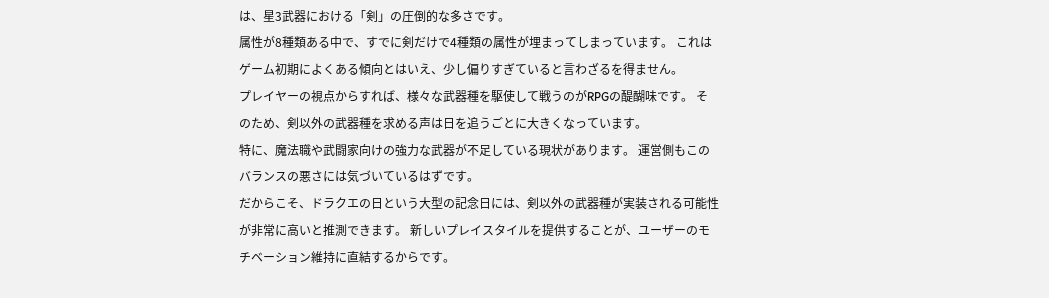は、星3武器における「剣」の圧倒的な多さです。
属性が8種類ある中で、すでに剣だけで4種類の属性が埋まってしまっています。 これはゲーム初期によくある傾向とはいえ、少し偏りすぎていると言わざるを得ません。
プレイヤーの視点からすれば、様々な武器種を駆使して戦うのがRPGの醍醐味です。 そのため、剣以外の武器種を求める声は日を追うごとに大きくなっています。
特に、魔法職や武闘家向けの強力な武器が不足している現状があります。 運営側もこのバランスの悪さには気づいているはずです。
だからこそ、ドラクエの日という大型の記念日には、剣以外の武器種が実装される可能性が非常に高いと推測できます。 新しいプレイスタイルを提供することが、ユーザーのモチベーション維持に直結するからです。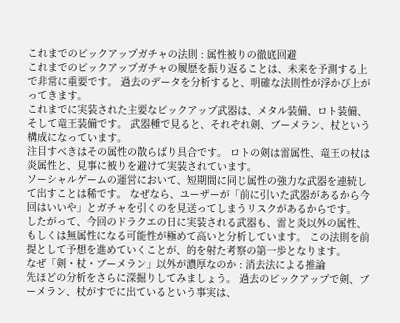これまでのピックアップガチャの法則 : 属性被りの徹底回避
これまでのピックアップガチャの履歴を振り返ることは、未来を予測する上で非常に重要です。 過去のデータを分析すると、明確な法則性が浮かび上がってきます。
これまでに実装された主要なピックアップ武器は、メタル装備、ロト装備、そして竜王装備です。 武器種で見ると、それぞれ剣、ブーメラン、杖という構成になっています。
注目すべきはその属性の散らばり具合です。 ロトの剣は雷属性、竜王の杖は炎属性と、見事に被りを避けて実装されています。
ソーシャルゲームの運営において、短期間に同じ属性の強力な武器を連続して出すことは稀です。 なぜなら、ユーザーが「前に引いた武器があるから今回はいいや」とガチャを引くのを見送ってしまうリスクがあるからです。
したがって、今回のドラクエの日に実装される武器も、雷と炎以外の属性、もしくは無属性になる可能性が極めて高いと分析しています。 この法則を前提として予想を進めていくことが、的を射た考察の第一歩となります。
なぜ「剣・杖・ブーメラン」以外が濃厚なのか : 消去法による推論
先ほどの分析をさらに深掘りしてみましょう。 過去のピックアップで剣、ブーメラン、杖がすでに出ているという事実は、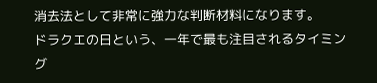消去法として非常に強力な判断材料になります。
ドラクエの日という、一年で最も注目されるタイミング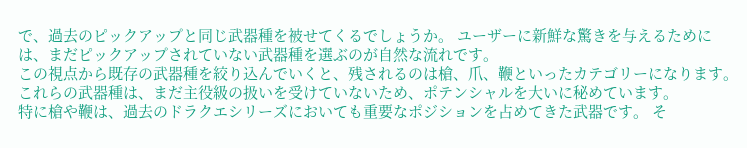で、過去のピックアップと同じ武器種を被せてくるでしょうか。 ユーザーに新鮮な驚きを与えるためには、まだピックアップされていない武器種を選ぶのが自然な流れです。
この視点から既存の武器種を絞り込んでいくと、残されるのは槍、爪、鞭といったカテゴリーになります。 これらの武器種は、まだ主役級の扱いを受けていないため、ポテンシャルを大いに秘めています。
特に槍や鞭は、過去のドラクエシリーズにおいても重要なポジションを占めてきた武器です。 そ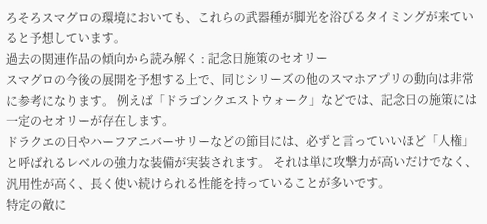ろそろスマグロの環境においても、これらの武器種が脚光を浴びるタイミングが来ていると予想しています。
過去の関連作品の傾向から読み解く : 記念日施策のセオリー
スマグロの今後の展開を予想する上で、同じシリーズの他のスマホアプリの動向は非常に参考になります。 例えば「ドラゴンクエストウォーク」などでは、記念日の施策には一定のセオリーが存在します。
ドラクエの日やハーフアニバーサリーなどの節目には、必ずと言っていいほど「人権」と呼ばれるレベルの強力な装備が実装されます。 それは単に攻撃力が高いだけでなく、汎用性が高く、長く使い続けられる性能を持っていることが多いです。
特定の敵に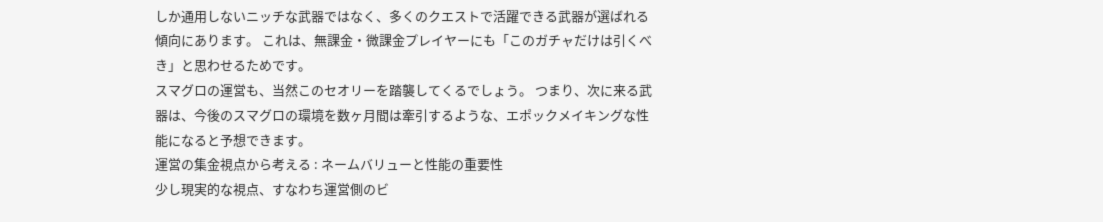しか通用しないニッチな武器ではなく、多くのクエストで活躍できる武器が選ばれる傾向にあります。 これは、無課金・微課金プレイヤーにも「このガチャだけは引くべき」と思わせるためです。
スマグロの運営も、当然このセオリーを踏襲してくるでしょう。 つまり、次に来る武器は、今後のスマグロの環境を数ヶ月間は牽引するような、エポックメイキングな性能になると予想できます。
運営の集金視点から考える : ネームバリューと性能の重要性
少し現実的な視点、すなわち運営側のビ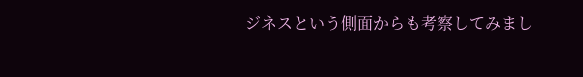ジネスという側面からも考察してみまし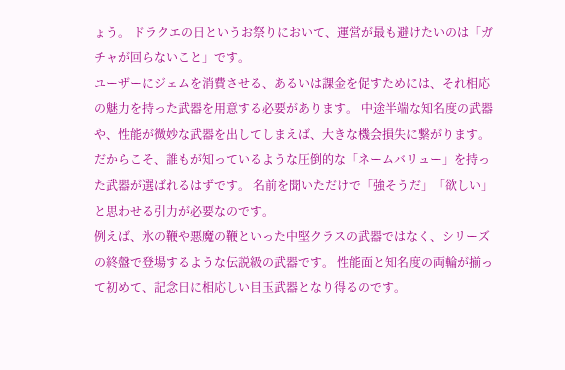ょう。 ドラクエの日というお祭りにおいて、運営が最も避けたいのは「ガチャが回らないこと」です。
ユーザーにジェムを消費させる、あるいは課金を促すためには、それ相応の魅力を持った武器を用意する必要があります。 中途半端な知名度の武器や、性能が微妙な武器を出してしまえば、大きな機会損失に繋がります。
だからこそ、誰もが知っているような圧倒的な「ネームバリュー」を持った武器が選ばれるはずです。 名前を聞いただけで「強そうだ」「欲しい」と思わせる引力が必要なのです。
例えば、氷の鞭や悪魔の鞭といった中堅クラスの武器ではなく、シリーズの終盤で登場するような伝説級の武器です。 性能面と知名度の両輪が揃って初めて、記念日に相応しい目玉武器となり得るのです。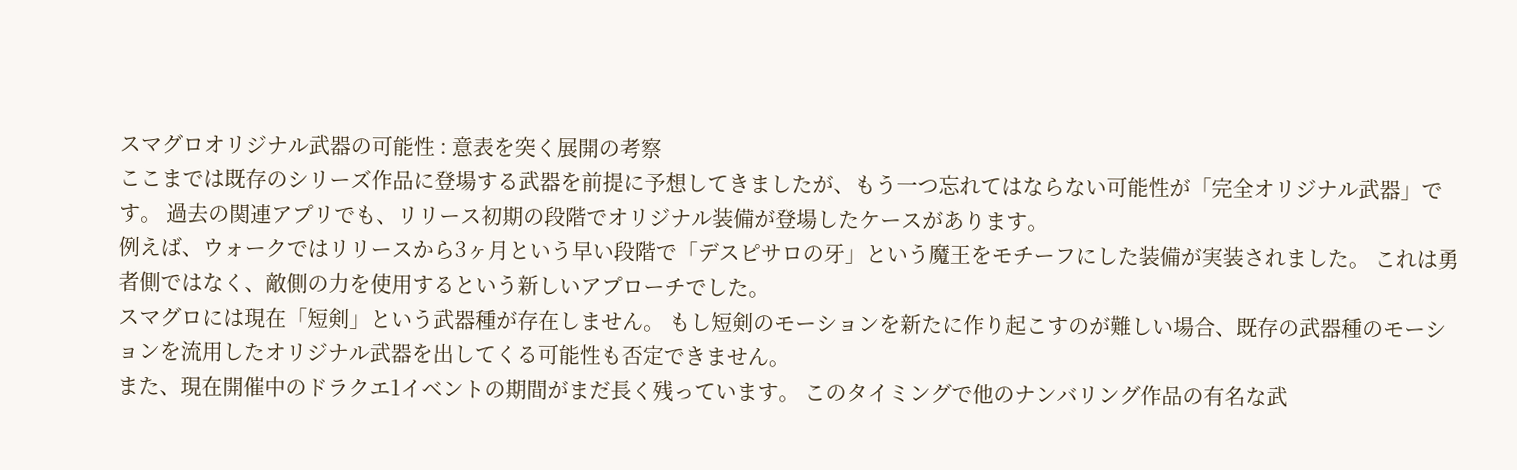スマグロオリジナル武器の可能性 : 意表を突く展開の考察
ここまでは既存のシリーズ作品に登場する武器を前提に予想してきましたが、もう一つ忘れてはならない可能性が「完全オリジナル武器」です。 過去の関連アプリでも、リリース初期の段階でオリジナル装備が登場したケースがあります。
例えば、ウォークではリリースから3ヶ月という早い段階で「デスピサロの牙」という魔王をモチーフにした装備が実装されました。 これは勇者側ではなく、敵側の力を使用するという新しいアプローチでした。
スマグロには現在「短剣」という武器種が存在しません。 もし短剣のモーションを新たに作り起こすのが難しい場合、既存の武器種のモーションを流用したオリジナル武器を出してくる可能性も否定できません。
また、現在開催中のドラクエ1イベントの期間がまだ長く残っています。 このタイミングで他のナンバリング作品の有名な武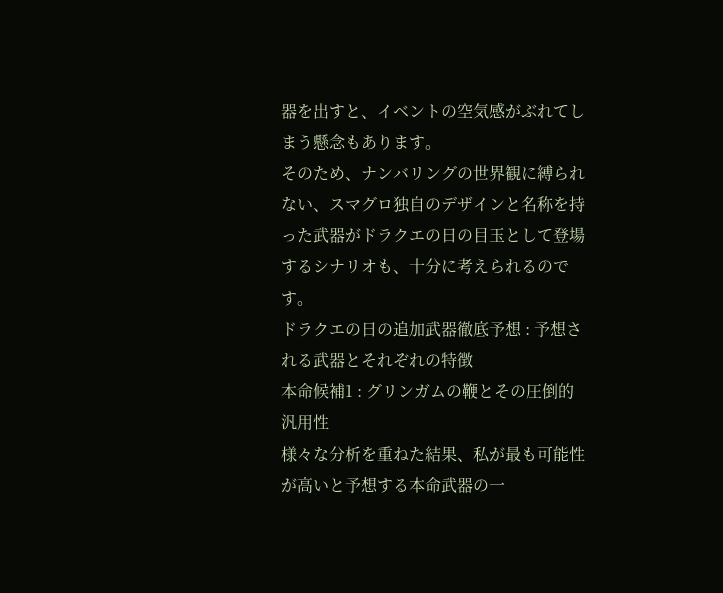器を出すと、イベントの空気感がぶれてしまう懸念もあります。
そのため、ナンバリングの世界観に縛られない、スマグロ独自のデザインと名称を持った武器がドラクエの日の目玉として登場するシナリオも、十分に考えられるのです。
ドラクエの日の追加武器徹底予想 : 予想される武器とそれぞれの特徴
本命候補1 : グリンガムの鞭とその圧倒的汎用性
様々な分析を重ねた結果、私が最も可能性が高いと予想する本命武器の一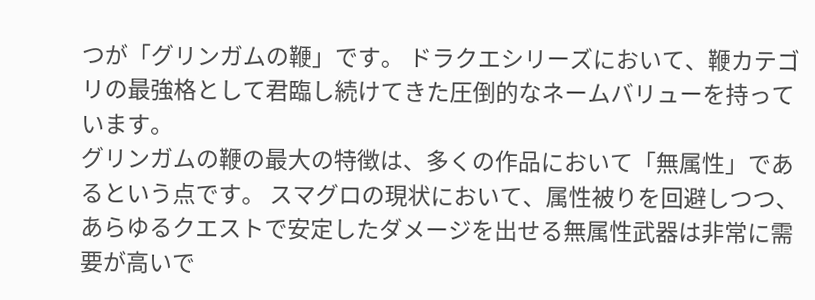つが「グリンガムの鞭」です。 ドラクエシリーズにおいて、鞭カテゴリの最強格として君臨し続けてきた圧倒的なネームバリューを持っています。
グリンガムの鞭の最大の特徴は、多くの作品において「無属性」であるという点です。 スマグロの現状において、属性被りを回避しつつ、あらゆるクエストで安定したダメージを出せる無属性武器は非常に需要が高いで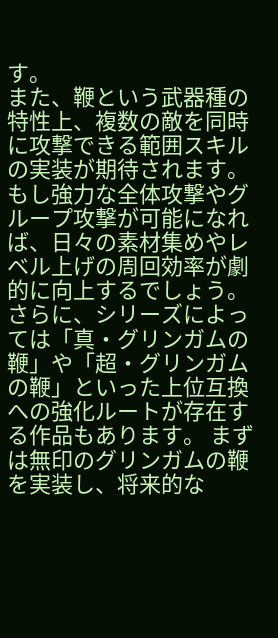す。
また、鞭という武器種の特性上、複数の敵を同時に攻撃できる範囲スキルの実装が期待されます。 もし強力な全体攻撃やグループ攻撃が可能になれば、日々の素材集めやレベル上げの周回効率が劇的に向上するでしょう。
さらに、シリーズによっては「真・グリンガムの鞭」や「超・グリンガムの鞭」といった上位互換への強化ルートが存在する作品もあります。 まずは無印のグリンガムの鞭を実装し、将来的な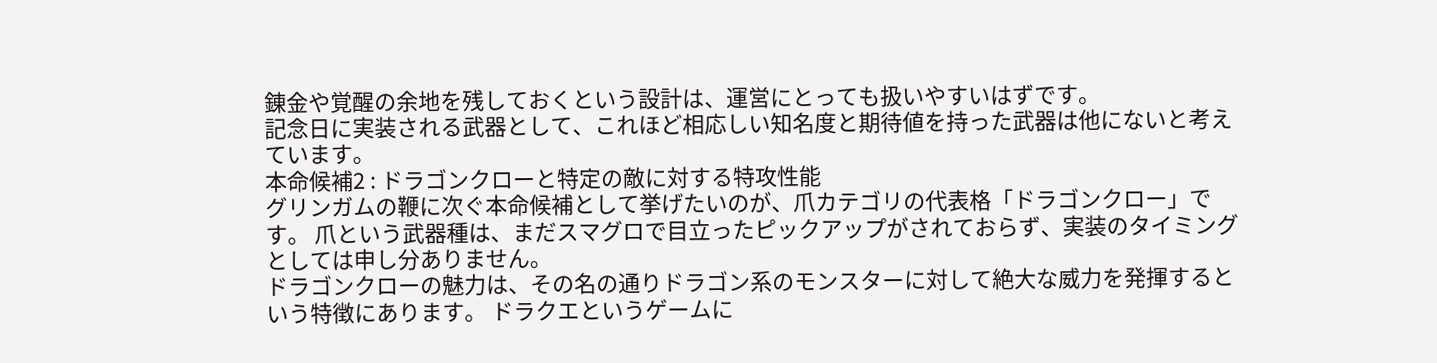錬金や覚醒の余地を残しておくという設計は、運営にとっても扱いやすいはずです。
記念日に実装される武器として、これほど相応しい知名度と期待値を持った武器は他にないと考えています。
本命候補2 : ドラゴンクローと特定の敵に対する特攻性能
グリンガムの鞭に次ぐ本命候補として挙げたいのが、爪カテゴリの代表格「ドラゴンクロー」です。 爪という武器種は、まだスマグロで目立ったピックアップがされておらず、実装のタイミングとしては申し分ありません。
ドラゴンクローの魅力は、その名の通りドラゴン系のモンスターに対して絶大な威力を発揮するという特徴にあります。 ドラクエというゲームに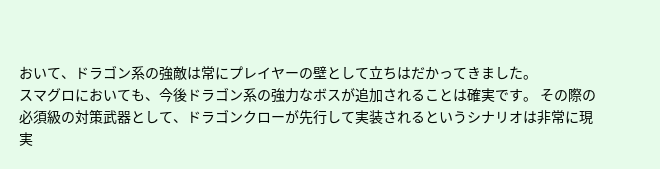おいて、ドラゴン系の強敵は常にプレイヤーの壁として立ちはだかってきました。
スマグロにおいても、今後ドラゴン系の強力なボスが追加されることは確実です。 その際の必須級の対策武器として、ドラゴンクローが先行して実装されるというシナリオは非常に現実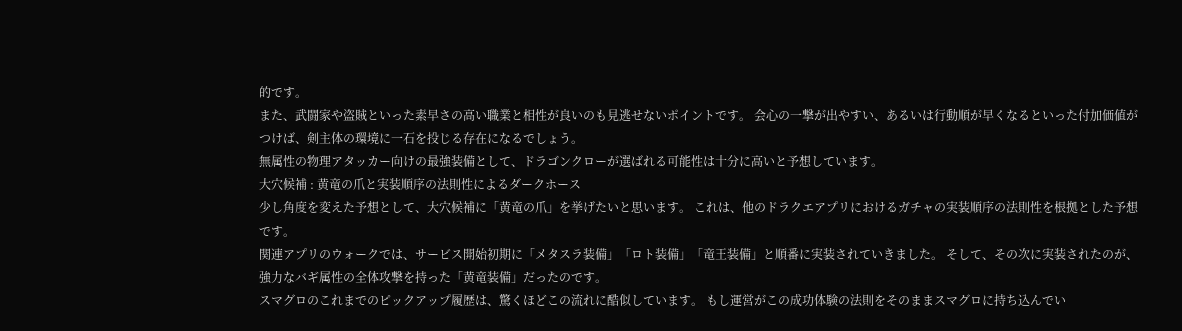的です。
また、武闘家や盗賊といった素早さの高い職業と相性が良いのも見逃せないポイントです。 会心の一撃が出やすい、あるいは行動順が早くなるといった付加価値がつけば、剣主体の環境に一石を投じる存在になるでしょう。
無属性の物理アタッカー向けの最強装備として、ドラゴンクローが選ばれる可能性は十分に高いと予想しています。
大穴候補 : 黄竜の爪と実装順序の法則性によるダークホース
少し角度を変えた予想として、大穴候補に「黄竜の爪」を挙げたいと思います。 これは、他のドラクエアプリにおけるガチャの実装順序の法則性を根拠とした予想です。
関連アプリのウォークでは、サービス開始初期に「メタスラ装備」「ロト装備」「竜王装備」と順番に実装されていきました。 そして、その次に実装されたのが、強力なバギ属性の全体攻撃を持った「黄竜装備」だったのです。
スマグロのこれまでのピックアップ履歴は、驚くほどこの流れに酷似しています。 もし運営がこの成功体験の法則をそのままスマグロに持ち込んでい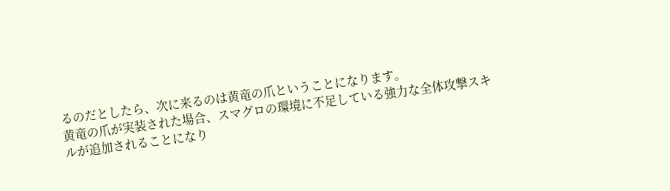るのだとしたら、次に来るのは黄竜の爪ということになります。
黄竜の爪が実装された場合、スマグロの環境に不足している強力な全体攻撃スキルが追加されることになり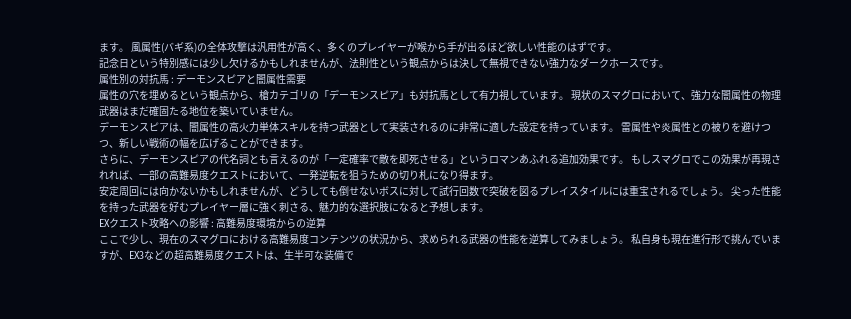ます。 風属性(バギ系)の全体攻撃は汎用性が高く、多くのプレイヤーが喉から手が出るほど欲しい性能のはずです。
記念日という特別感には少し欠けるかもしれませんが、法則性という観点からは決して無視できない強力なダークホースです。
属性別の対抗馬 : デーモンスピアと闇属性需要
属性の穴を埋めるという観点から、槍カテゴリの「デーモンスピア」も対抗馬として有力視しています。 現状のスマグロにおいて、強力な闇属性の物理武器はまだ確固たる地位を築いていません。
デーモンスピアは、闇属性の高火力単体スキルを持つ武器として実装されるのに非常に適した設定を持っています。 雷属性や炎属性との被りを避けつつ、新しい戦術の幅を広げることができます。
さらに、デーモンスピアの代名詞とも言えるのが「一定確率で敵を即死させる」というロマンあふれる追加効果です。 もしスマグロでこの効果が再現されれば、一部の高難易度クエストにおいて、一発逆転を狙うための切り札になり得ます。
安定周回には向かないかもしれませんが、どうしても倒せないボスに対して試行回数で突破を図るプレイスタイルには重宝されるでしょう。 尖った性能を持った武器を好むプレイヤー層に強く刺さる、魅力的な選択肢になると予想します。
EXクエスト攻略への影響 : 高難易度環境からの逆算
ここで少し、現在のスマグロにおける高難易度コンテンツの状況から、求められる武器の性能を逆算してみましょう。 私自身も現在進行形で挑んでいますが、EX3などの超高難易度クエストは、生半可な装備で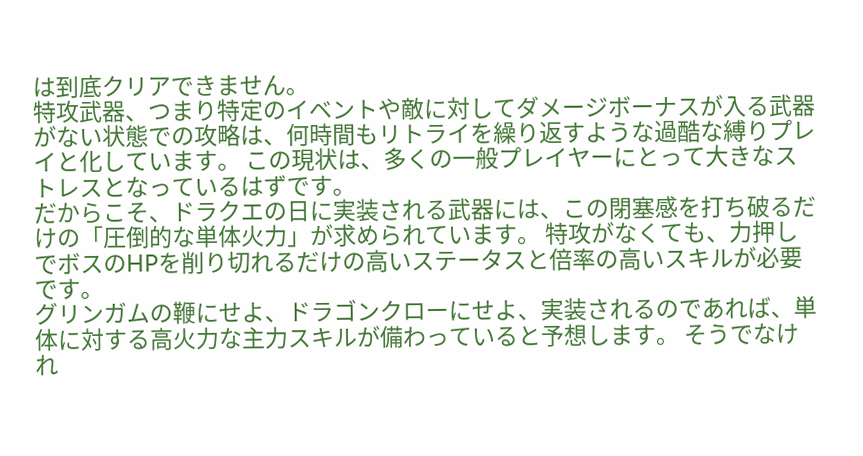は到底クリアできません。
特攻武器、つまり特定のイベントや敵に対してダメージボーナスが入る武器がない状態での攻略は、何時間もリトライを繰り返すような過酷な縛りプレイと化しています。 この現状は、多くの一般プレイヤーにとって大きなストレスとなっているはずです。
だからこそ、ドラクエの日に実装される武器には、この閉塞感を打ち破るだけの「圧倒的な単体火力」が求められています。 特攻がなくても、力押しでボスのHPを削り切れるだけの高いステータスと倍率の高いスキルが必要です。
グリンガムの鞭にせよ、ドラゴンクローにせよ、実装されるのであれば、単体に対する高火力な主力スキルが備わっていると予想します。 そうでなけれ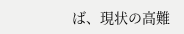ば、現状の高難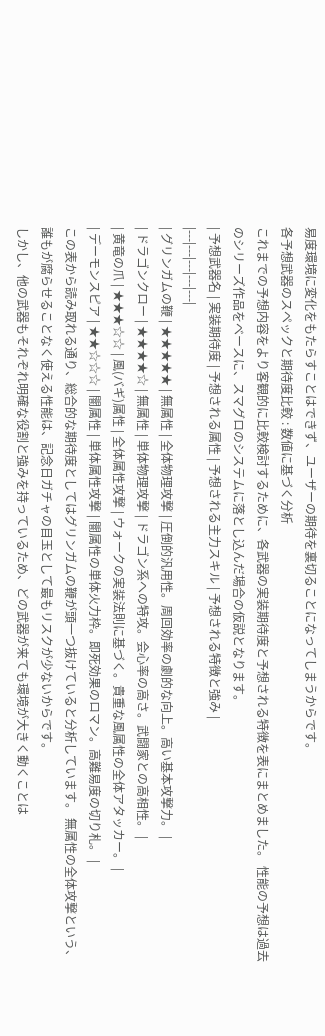易度環境に変化をもたらすことはできず、ユーザーの期待を裏切ることになってしまうからです。
各予想武器のスペックと期待度比較 : 数値に基づく分析
これまでの予想内容をより客観的に比較検討するために、各武器の実装期待度と予想される特徴を表にまとめました。 性能の予想は過去のシリーズ作品をベースに、スマグロのシステムに落とし込んだ場合の仮説となります。
| 予想武器名 | 実装期待度 | 予想される属性 | 予想される主力スキル | 予想される特徴と強み |
|---|---|---|---|---|
| グリンガムの鞭 | ★★★★★ | 無属性 | 全体物理攻撃 | 圧倒的汎用性。周回効率の劇的な向上。高い基本攻撃力。 |
| ドラゴンクロー | ★★★★☆ | 無属性 | 単体物理攻撃 | ドラゴン系への特攻。会心率の高さ。武闘家との高相性。 |
| 黄竜の爪 | ★★★☆☆ | 風(バギ)属性 | 全体属性攻撃 | ウォークの実装法則に基づく。貴重な風属性の全体アタッカー。 |
| デーモンスピア | ★★☆☆☆ | 闇属性 | 単体属性攻撃 | 闇属性の単体火力枠。即死効果のロマン。高難易度の切り札。 |
この表から読み取れる通り、総合的な期待度としてはグリンガムの鞭が頭一つ抜けていると分析しています。 無属性の全体攻撃という、誰もが腐らせることなく使える性能は、記念日ガチャの目玉として最もリスクが少ないからです。
しかし、他の武器もそれぞれ明確な役割と強みを持っているため、どの武器が来ても環境が大きく動くことは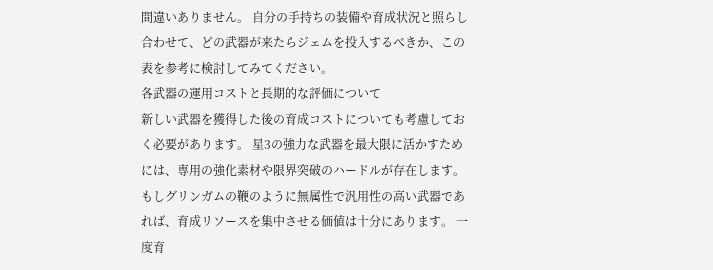間違いありません。 自分の手持ちの装備や育成状況と照らし合わせて、どの武器が来たらジェムを投入するべきか、この表を参考に検討してみてください。
各武器の運用コストと長期的な評価について
新しい武器を獲得した後の育成コストについても考慮しておく必要があります。 星3の強力な武器を最大限に活かすためには、専用の強化素材や限界突破のハードルが存在します。
もしグリンガムの鞭のように無属性で汎用性の高い武器であれば、育成リソースを集中させる価値は十分にあります。 一度育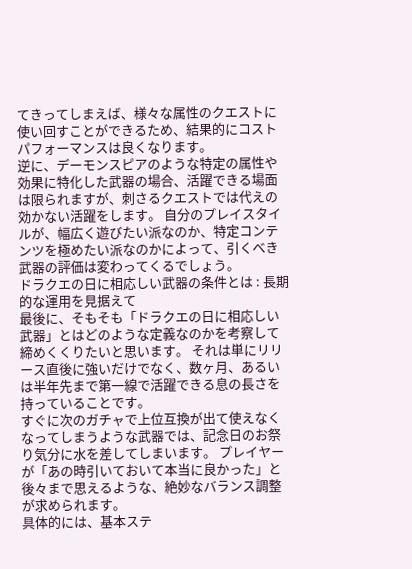てきってしまえば、様々な属性のクエストに使い回すことができるため、結果的にコストパフォーマンスは良くなります。
逆に、デーモンスピアのような特定の属性や効果に特化した武器の場合、活躍できる場面は限られますが、刺さるクエストでは代えの効かない活躍をします。 自分のプレイスタイルが、幅広く遊びたい派なのか、特定コンテンツを極めたい派なのかによって、引くべき武器の評価は変わってくるでしょう。
ドラクエの日に相応しい武器の条件とは : 長期的な運用を見据えて
最後に、そもそも「ドラクエの日に相応しい武器」とはどのような定義なのかを考察して締めくくりたいと思います。 それは単にリリース直後に強いだけでなく、数ヶ月、あるいは半年先まで第一線で活躍できる息の長さを持っていることです。
すぐに次のガチャで上位互換が出て使えなくなってしまうような武器では、記念日のお祭り気分に水を差してしまいます。 プレイヤーが「あの時引いておいて本当に良かった」と後々まで思えるような、絶妙なバランス調整が求められます。
具体的には、基本ステ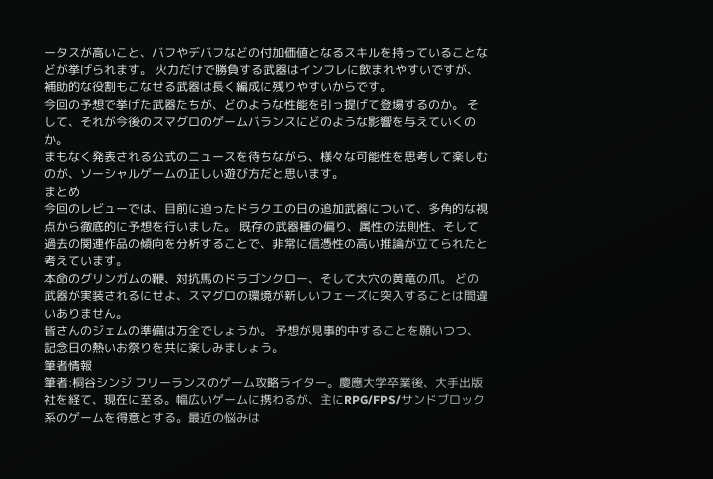ータスが高いこと、バフやデバフなどの付加価値となるスキルを持っていることなどが挙げられます。 火力だけで勝負する武器はインフレに飲まれやすいですが、補助的な役割もこなせる武器は長く編成に残りやすいからです。
今回の予想で挙げた武器たちが、どのような性能を引っ提げて登場するのか。 そして、それが今後のスマグロのゲームバランスにどのような影響を与えていくのか。
まもなく発表される公式のニュースを待ちながら、様々な可能性を思考して楽しむのが、ソーシャルゲームの正しい遊び方だと思います。
まとめ
今回のレビューでは、目前に迫ったドラクエの日の追加武器について、多角的な視点から徹底的に予想を行いました。 既存の武器種の偏り、属性の法則性、そして過去の関連作品の傾向を分析することで、非常に信憑性の高い推論が立てられたと考えています。
本命のグリンガムの鞭、対抗馬のドラゴンクロー、そして大穴の黄竜の爪。 どの武器が実装されるにせよ、スマグロの環境が新しいフェーズに突入することは間違いありません。
皆さんのジェムの準備は万全でしょうか。 予想が見事的中することを願いつつ、記念日の熱いお祭りを共に楽しみましょう。
筆者情報
筆者:桐谷シンジ フリーランスのゲーム攻略ライター。慶應大学卒業後、大手出版社を経て、現在に至る。幅広いゲームに携わるが、主にRPG/FPS/サンドブロック系のゲームを得意とする。最近の悩みは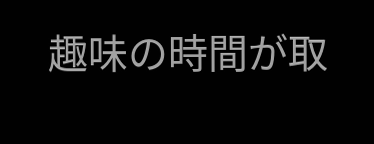趣味の時間が取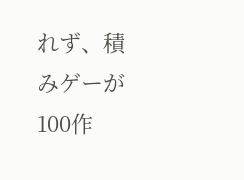れず、積みゲーが100作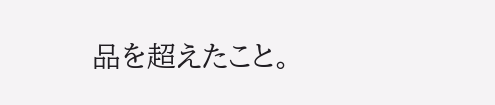品を超えたこと。